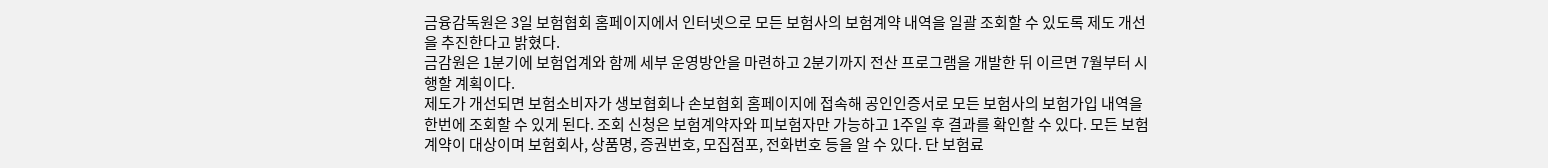금융감독원은 3일 보험협회 홈페이지에서 인터넷으로 모든 보험사의 보험계약 내역을 일괄 조회할 수 있도록 제도 개선을 추진한다고 밝혔다.
금감원은 1분기에 보험업계와 함께 세부 운영방안을 마련하고 2분기까지 전산 프로그램을 개발한 뒤 이르면 7월부터 시행할 계획이다.
제도가 개선되면 보험소비자가 생보협회나 손보협회 홈페이지에 접속해 공인인증서로 모든 보험사의 보험가입 내역을 한번에 조회할 수 있게 된다. 조회 신청은 보험계약자와 피보험자만 가능하고 1주일 후 결과를 확인할 수 있다. 모든 보험계약이 대상이며 보험회사, 상품명, 증권번호, 모집점포, 전화번호 등을 알 수 있다. 단 보험료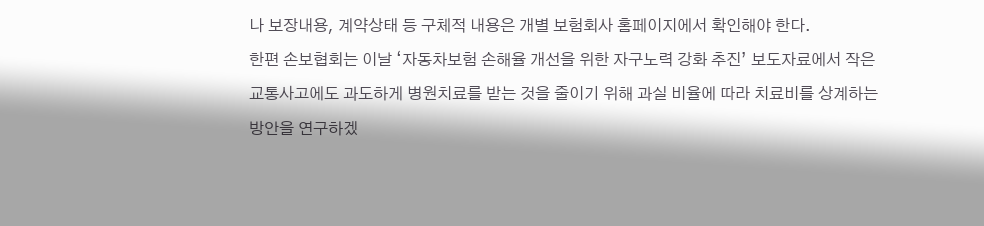나 보장내용, 계약상태 등 구체적 내용은 개별 보험회사 홈페이지에서 확인해야 한다.
한편 손보협회는 이날 ‘자동차보험 손해율 개선을 위한 자구노력 강화 추진’ 보도자료에서 작은 교통사고에도 과도하게 병원치료를 받는 것을 줄이기 위해 과실 비율에 따라 치료비를 상계하는 방안을 연구하겠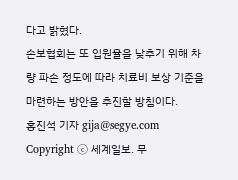다고 밝혔다.
손보협회는 또 입원율을 낮추기 위해 차량 파손 정도에 따라 치료비 보상 기준을 마련하는 방안을 추진할 방침이다.
홍진석 기자 gija@segye.com
Copyright ⓒ 세계일보. 무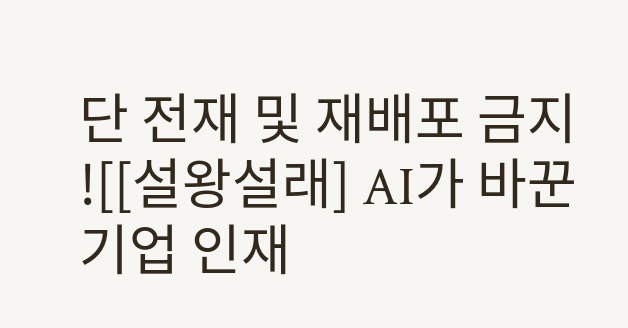단 전재 및 재배포 금지
![[설왕설래] AI가 바꾼 기업 인재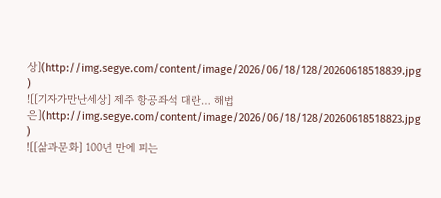상](http://img.segye.com/content/image/2026/06/18/128/20260618518839.jpg
)
![[기자가만난세상] 제주 항공좌석 대란… 해법은](http://img.segye.com/content/image/2026/06/18/128/20260618518823.jpg
)
![[삶과문화] 100년 만에 피는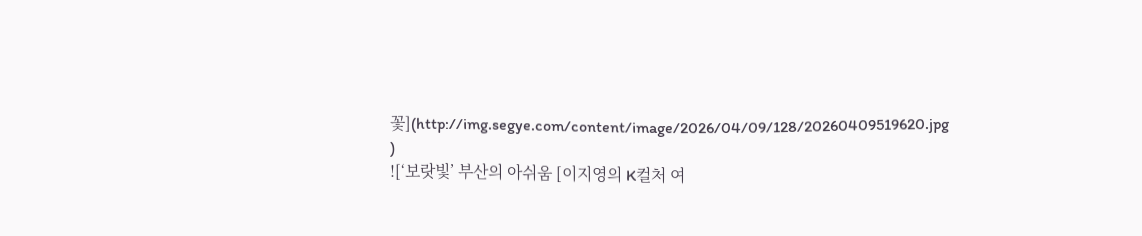꽃](http://img.segye.com/content/image/2026/04/09/128/20260409519620.jpg
)
![‘보랏빛’ 부산의 아쉬움 [이지영의 K컬처 여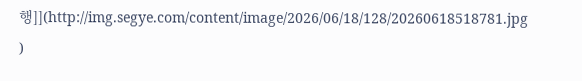행]](http://img.segye.com/content/image/2026/06/18/128/20260618518781.jpg
)